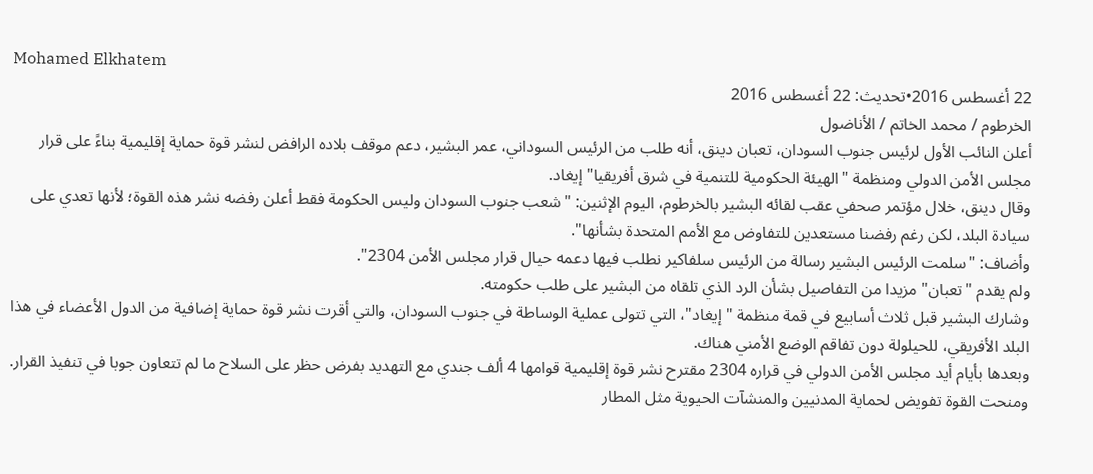Mohamed Elkhatem
22 أغسطس 2016•تحديث: 22 أغسطس 2016
الخرطوم / محمد الخاتم / الأناضول
أعلن النائب الأول لرئيس جنوب السودان، تعبان دينق، أنه طلب من الرئيس السوداني، عمر البشير، دعم موقف بلاده الرافض لنشر قوة حماية إقليمية بناءً على قرار مجلس الأمن الدولي ومنظمة "الهيئة الحكومية للتنمية في شرق أفريقيا" إيغاد.
وقال دينق، خلال مؤتمر صحفي عقب لقائه البشير بالخرطوم، اليوم الإثنين: "شعب جنوب السودان وليس الحكومة فقط أعلن رفضه نشر هذه القوة؛ لأنها تعدي على سيادة البلد، لكن رغم رفضنا مستعدين للتفاوض مع الأمم المتحدة بشأنها".
وأضاف: "سلمت الرئيس البشير رسالة من الرئيس سلفاكير نطلب فيها دعمه حيال قرار مجلس الأمن 2304".
ولم يقدم "تعبان" مزيدا من التفاصيل بشأن الرد الذي تلقاه من البشير على طلب حكومته.
وشارك البشير قبل ثلاث أسابيع في قمة منظمة "إيغاد"، التي تتولى عملية الوساطة في جنوب السودان، والتي أقرت نشر قوة حماية إضافية من الدول الأعضاء في هذا البلد الأفريقي، للحيلولة دون تفاقم الوضع الأمني هناك.
وبعدها بأيام أيد مجلس الأمن الدولي في قراره 2304 مقترح نشر قوة إقليمية قوامها 4 ألف جندي مع التهديد بفرض حظر على السلاح ما لم تتعاون جوبا في تنفيذ القرار.
ومنحت القوة تفويض لحماية المدنيين والمنشآت الحيوية مثل المطار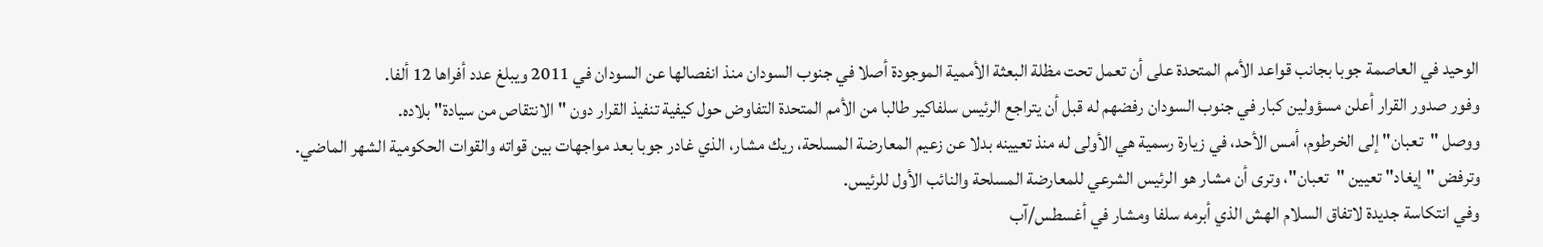الوحيد في العاصمة جوبا بجانب قواعد الأمم المتحدة على أن تعمل تحت مظلة البعثة الأممية الموجودة أصلا في جنوب السودان منذ انفصالها عن السودان في 2011 ويبلغ عدد أفراها 12 ألفا.
وفور صدور القرار أعلن مسؤولين كبار في جنوب السودان رفضهم له قبل أن يتراجع الرئيس سلفاكير طالبا من الأمم المتحدة التفاوض حول كيفية تنفيذ القرار دون "الانتقاص من سيادة" بلاده.
ووصل "تعبان" إلى الخرطوم، أمس الأحد، في زيارة رسمية هي الأولى له منذ تعيينه بدلا عن زعيم المعارضة المسلحة، ريك مشار، الذي غادر جوبا بعد مواجهات بين قواته والقوات الحكومية الشهر الماضي.
وترفض "إيغاد" تعيين "تعبان"، وترى أن مشار هو الرئيس الشرعي للمعارضة المسلحة والنائب الأول للرئيس.
وفي انتكاسة جديدة لاتفاق السلام الهش الذي أبرمه سلفا ومشار في أغسطس/آب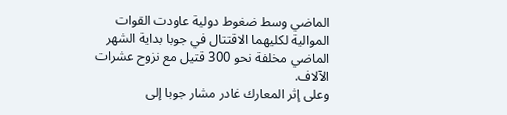الماضي وسط ضغوط دولية عاودت القوات الموالية لكليهما الاقتتال في جوبا بداية الشهر الماضي مخلفة نحو 300 قتيل مع نزوح عشرات الآلاف.
وعلى إثر المعارك غادر مشار جوبا إلى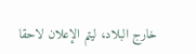خارج البلاد، ليتم الإعلان لاحقا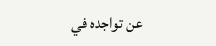عن تواجده في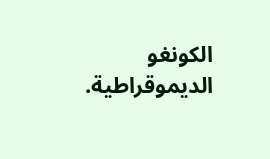الكونغو الديموقراطية.